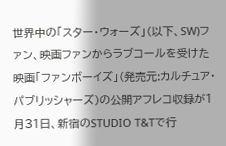世界中の「スター・ウォーズ」(以下、SW)ファン、映画ファンからラブコールを受けた映画「ファンボーイズ」(発売元:カルチュア・パブリッシャーズ)の公開アフレコ収録が1月31日、新宿のSTUDIO T&Tで行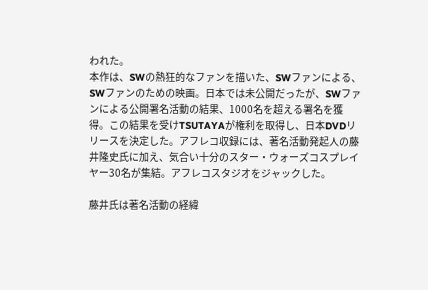われた。
本作は、SWの熱狂的なファンを描いた、SWファンによる、SWファンのための映画。日本では未公開だったが、SWファンによる公開署名活動の結果、1000名を超える署名を獲得。この結果を受けTSUTAYAが権利を取得し、日本DVDリリースを決定した。アフレコ収録には、著名活動発起人の藤井隆史氏に加え、気合い十分のスター・ウォーズコスプレイヤー30名が集結。アフレコスタジオをジャックした。

藤井氏は著名活動の経緯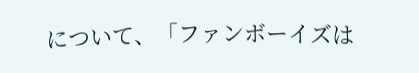について、「ファンボーイズは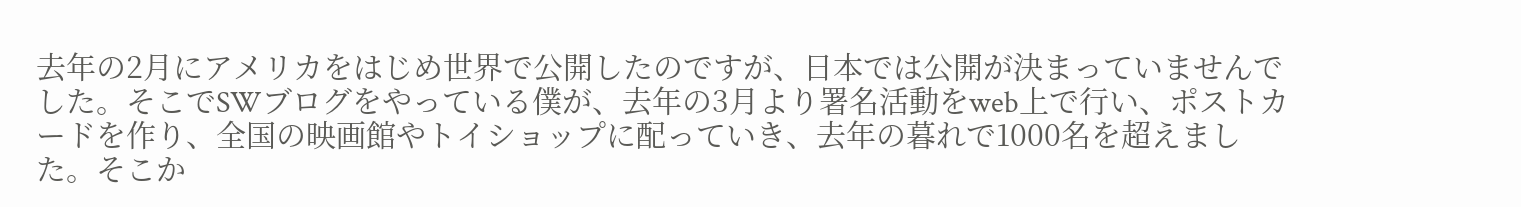去年の2月にアメリカをはじめ世界で公開したのですが、日本では公開が決まっていませんでした。そこでSWブログをやっている僕が、去年の3月より署名活動をweb上で行い、ポストカードを作り、全国の映画館やトイショップに配っていき、去年の暮れで1000名を超えました。そこか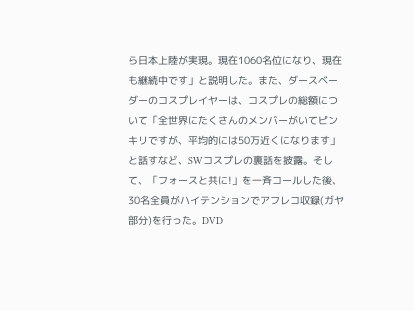ら日本上陸が実現。現在1060名位になり、現在も継続中です」と説明した。また、ダースベーダーのコスプレイヤーは、コスプレの総額について「全世界にたくさんのメンバーがいてピンキリですが、平均的には50万近くになります」と話すなど、SWコスプレの裏話を披露。そして、「フォースと共に!」を一斉コールした後、30名全員がハイテンションでアフレコ収録(ガヤ部分)を行った。DVD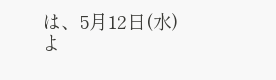は、5月12日(水)よ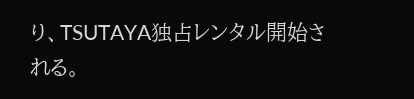り、TSUTAYA独占レンタル開始される。